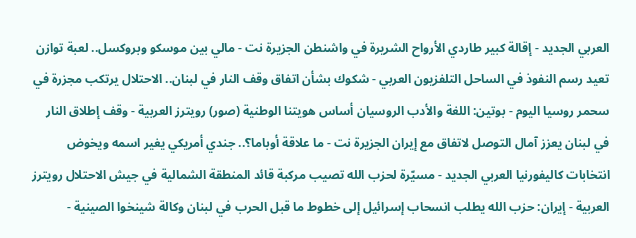العربي الجديد - إقالة كبير طاردي الأرواح الشريرة في واشنطن الجزيرة نت - مالي بين موسكو وبروكسل.. لعبة توازن تعيد رسم النفوذ في الساحل التلفزيون العربي - شكوك بشأن اتفاق وقف النار في لبنان.. الاحتلال يرتكب مجزرة في سحمر روسيا اليوم - بوتين: اللغة والأدب الروسيان أساس هويتنا الوطنية (صور) رويترز العربية - وقف إطلاق النار في لبنان يعزز آمال التوصل لاتفاق مع إيران الجزيرة نت - ما علاقة أوباما؟.. جندي أمريكي يغير اسمه ويخوض انتخابات كاليفورنيا العربي الجديد - مسيّرة لحزب الله تصيب مركبة قائد المنطقة الشمالية في جيش الاحتلال رويترز العربية - إيران: حزب الله يطلب انسحاب إسرائيل إلى خطوط ما قبل الحرب في لبنان وكالة شينخوا الصينية -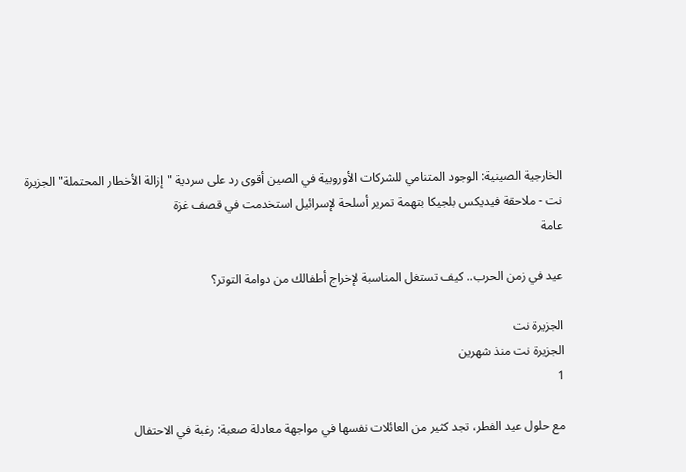الخارجية الصينية: الوجود المتنامي للشركات الأوروبية في الصين أقوى رد على سردية "إزالة الأخطار المحتملة" الجزيرة نت - ملاحقة فيديكس بلجيكا بتهمة تمرير أسلحة لإسرائيل استخدمت في قصف غزة
عامة

عيد في زمن الحرب.. كيف تستغل المناسبة لإخراج أطفالك من دوامة التوتر؟

الجزيرة نت
الجزيرة نت منذ شهرين
1

مع حلول عيد الفطر، تجد كثير من العائلات نفسها في مواجهة معادلة صعبة: رغبة في الاحتفال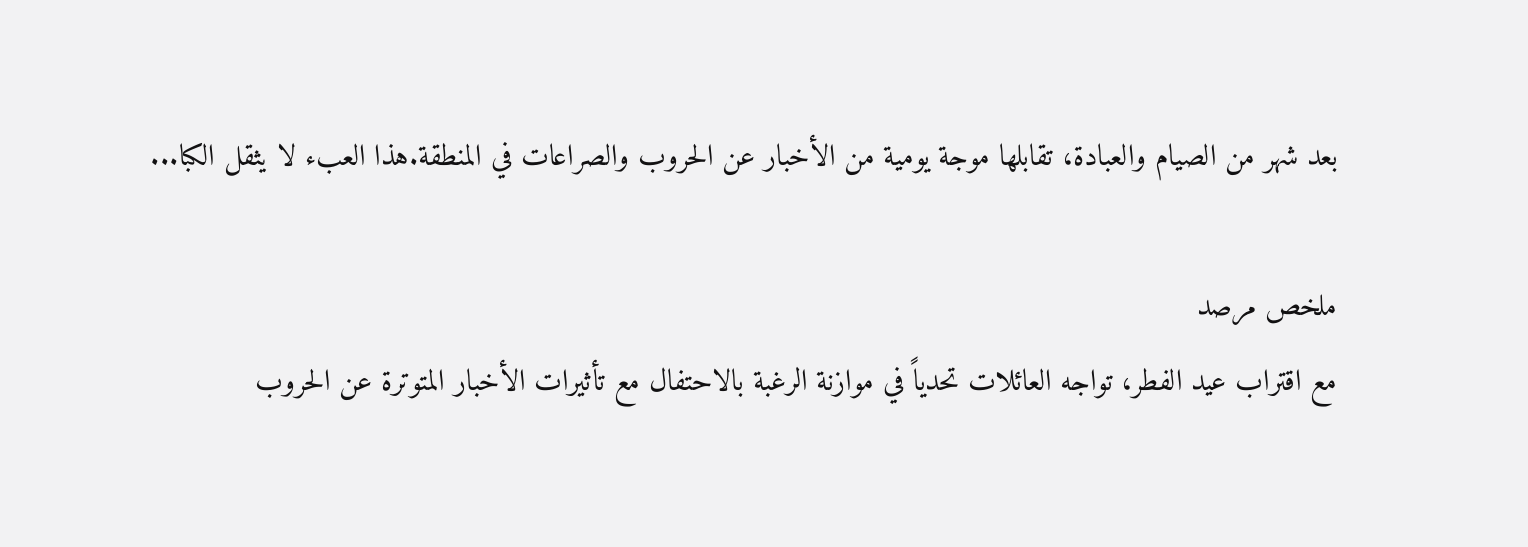بعد شهر من الصيام والعبادة، تقابلها موجة يومية من الأخبار عن الحروب والصراعات في المنطقة.هذا العبء لا يثقل الكبا...

ملخص مرصد
مع اقتراب عيد الفطر، تواجه العائلات تحدياً في موازنة الرغبة بالاحتفال مع تأثيرات الأخبار المتوترة عن الحروب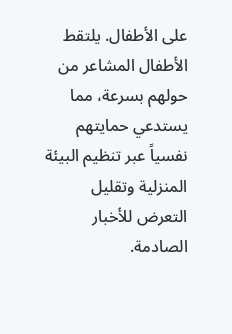على الأطفال. يلتقط الأطفال المشاعر من حولهم بسرعة، مما يستدعي حمايتهم نفسياً عبر تنظيم البيئة المنزلية وتقليل التعرض للأخبار الصادمة.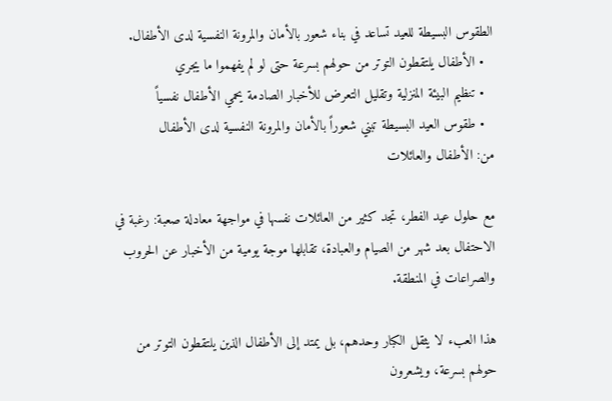الطقوس البسيطة للعيد تساعد في بناء شعور بالأمان والمرونة النفسية لدى الأطفال.
  • الأطفال يلتقطون التوتر من حولهم بسرعة حتى لو لم يفهموا ما يجري
  • تنظيم البيئة المنزلية وتقليل التعرض للأخبار الصادمة يحمي الأطفال نفسياً
  • طقوس العيد البسيطة تبني شعوراً بالأمان والمرونة النفسية لدى الأطفال
من: الأطفال والعائلات

مع حلول عيد الفطر، تجد كثير من العائلات نفسها في مواجهة معادلة صعبة: رغبة في الاحتفال بعد شهر من الصيام والعبادة، تقابلها موجة يومية من الأخبار عن الحروب والصراعات في المنطقة.

هذا العبء لا يثقل الكبار وحدهم، بل يمتد إلى الأطفال الذين يلتقطون التوتر من حولهم بسرعة، ويشعرون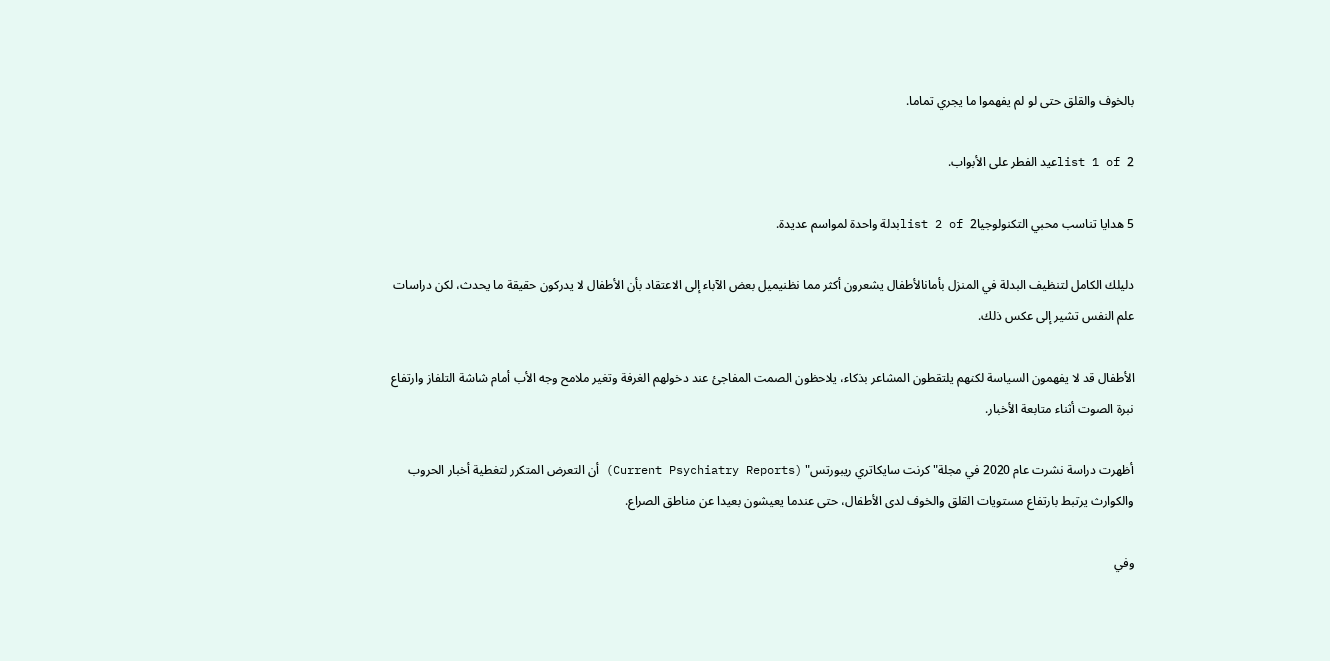بالخوف والقلق حتى لو لم يفهموا ما يجري تماما.

list 1 of 2عيد الفطر على الأبواب.

5 هدايا تناسب محبي التكنولوجياlist 2 of 2بدلة واحدة لمواسم عديدة.

دليلك الكامل لتنظيف البدلة في المنزل بأمانالأطفال يشعرون أكثر مما نظنيميل بعض الآباء إلى الاعتقاد بأن الأطفال لا يدركون حقيقة ما يحدث، لكن دراسات علم النفس تشير إلى عكس ذلك.

الأطفال قد لا يفهمون السياسة لكنهم يلتقطون المشاعر بذكاء، يلاحظون الصمت المفاجئ عند دخولهم الغرفة وتغير ملامح وجه الأب أمام شاشة التلفاز وارتفاع نبرة الصوت أثناء متابعة الأخبار.

أظهرت دراسة نشرت عام 2020 في مجلة" كرنت سايكاتري ريبورتس" (Current Psychiatry Reports) أن التعرض المتكرر لتغطية أخبار الحروب والكوارث يرتبط بارتفاع مستويات القلق والخوف لدى الأطفال، حتى عندما يعيشون بعيدا عن مناطق الصراع.

وفي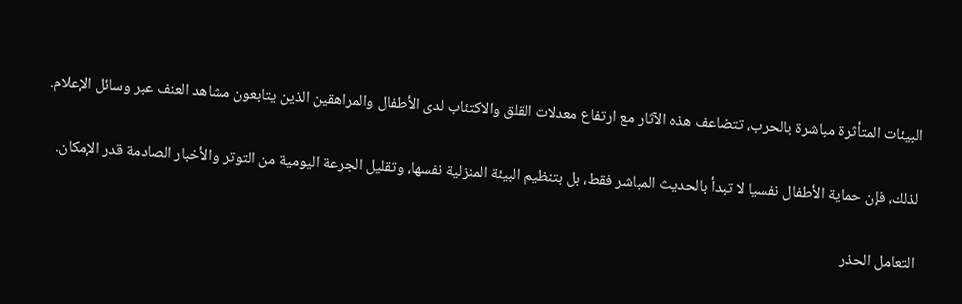البيئات المتأثرة مباشرة بالحرب، تتضاعف هذه الآثار مع ارتفاع معدلات القلق والاكتئاب لدى الأطفال والمراهقين الذين يتابعون مشاهد العنف عبر وسائل الإعلام.

لذلك، فإن حماية الأطفال نفسيا لا تبدأ بالحديث المباشر فقط، بل بتنظيم البيئة المنزلية نفسها، وتقليل الجرعة اليومية من التوتر والأخبار الصادمة قدر الإمكان.

التعامل الحذر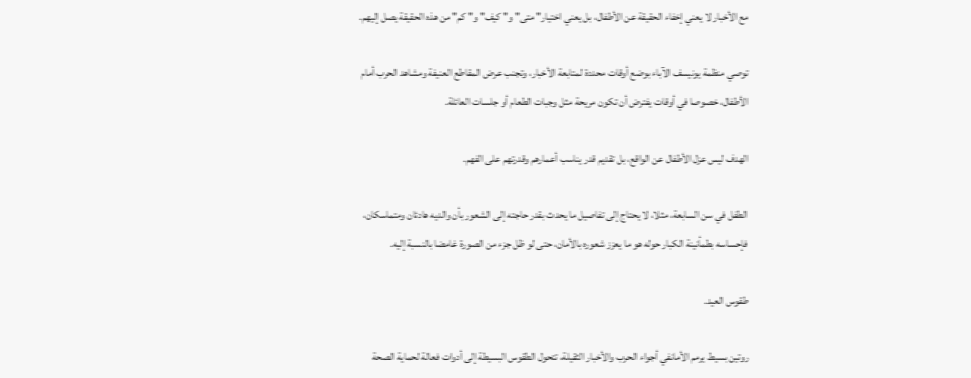مع الأخبار لا يعني إخفاء الحقيقة عن الأطفال، بل يعني اختيار" متى" و" كيف" و" كم" من هذه الحقيقة يصل إليهم.

توصي منظمة يونيسف الآباء بوضع أوقات محددة لمتابعة الأخبار، وتجنب عرض المقاطع العنيفة ومشاهد الحرب أمام الأطفال، خصوصا في أوقات يفترض أن تكون مريحة مثل وجبات الطعام أو جلسات العائلة.

الهدف ليس عزل الأطفال عن الواقع، بل تقديم قدر يناسب أعمارهم وقدرتهم على الفهم.

الطفل في سن السابعة، مثلا، لا يحتاج إلى تفاصيل ما يحدث بقدر حاجته إلى الشعور بأن والديه هادئان ومتماسكان، فإحساسه بطمأنينة الكبار حوله هو ما يعزز شعوره بالأمان، حتى لو ظل جزء من الصورة غامضا بالنسبة إليه.

طقوس العيد.

روتين بسيط يرمم الأمانفي أجواء الحرب والأخبار الثقيلة، تتحول الطقوس البسيطة إلى أدوات فعالة لحماية الصحة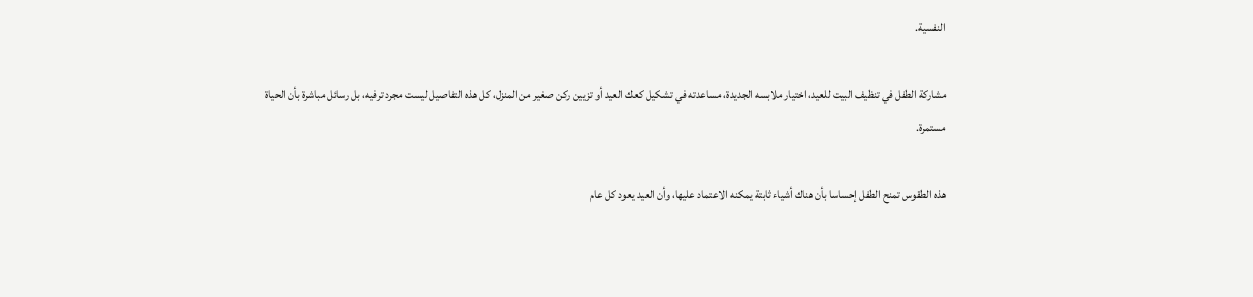النفسية.

مشاركة الطفل في تنظيف البيت للعيد، اختيار ملابسه الجديدة، مساعدته في تشكيل كعك العيد أو تزيين ركن صغير من المنزل، كل هذه التفاصيل ليست مجرد ترفيه، بل رسائل مباشرة بأن الحياة مستمرة.

هذه الطقوس تمنح الطفل إحساسا بأن هناك أشياء ثابتة يمكنه الاعتماد عليها، وأن العيد يعود كل عام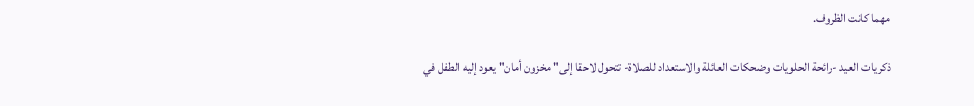مهما كانت الظروف.

ذكريات العيد -رائحة الحلويات وضحكات العائلة والاستعداد للصلاة- تتحول لاحقا إلى" مخزون أمان" يعود إليه الطفل في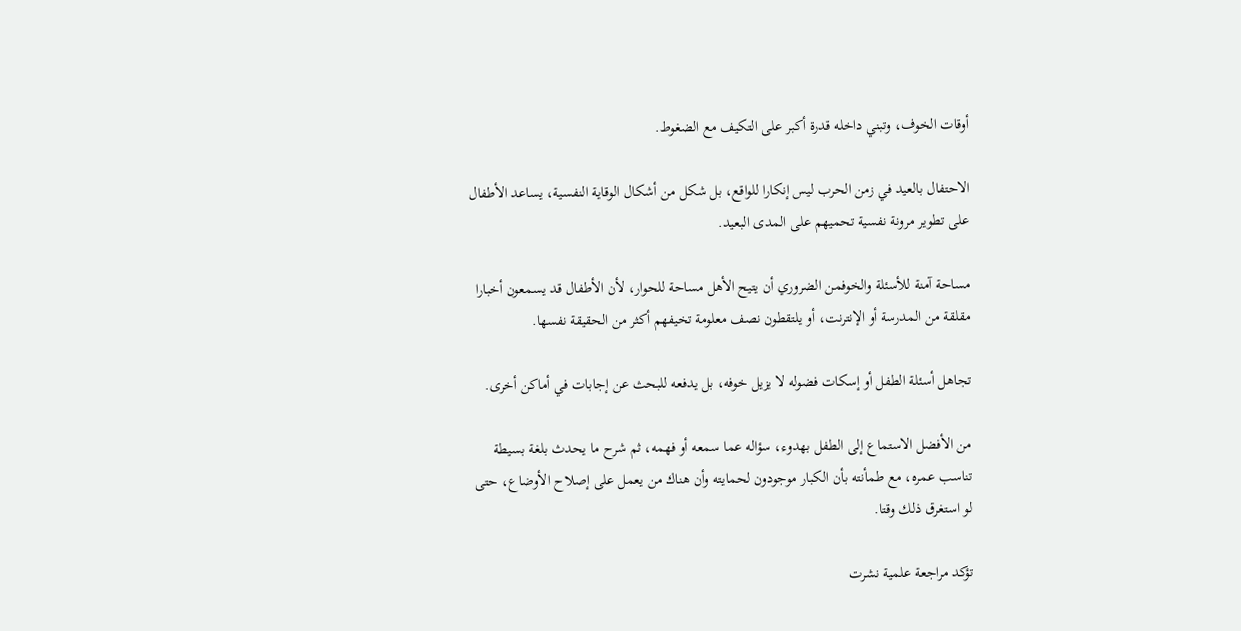أوقات الخوف، وتبني داخله قدرة أكبر على التكيف مع الضغوط.

الاحتفال بالعيد في زمن الحرب ليس إنكارا للواقع، بل شكل من أشكال الوقاية النفسية، يساعد الأطفال على تطوير مرونة نفسية تحميهم على المدى البعيد.

مساحة آمنة للأسئلة والخوفمن الضروري أن يتيح الأهل مساحة للحوار، لأن الأطفال قد يسمعون أخبارا مقلقة من المدرسة أو الإنترنت، أو يلتقطون نصف معلومة تخيفهم أكثر من الحقيقة نفسها.

تجاهل أسئلة الطفل أو إسكات فضوله لا يزيل خوفه، بل يدفعه للبحث عن إجابات في أماكن أخرى.

من الأفضل الاستماع إلى الطفل بهدوء، سؤاله عما سمعه أو فهمه، ثم شرح ما يحدث بلغة بسيطة تناسب عمره، مع طمأنته بأن الكبار موجودون لحمايته وأن هناك من يعمل على إصلاح الأوضاع، حتى لو استغرق ذلك وقتا.

تؤكد مراجعة علمية نشرت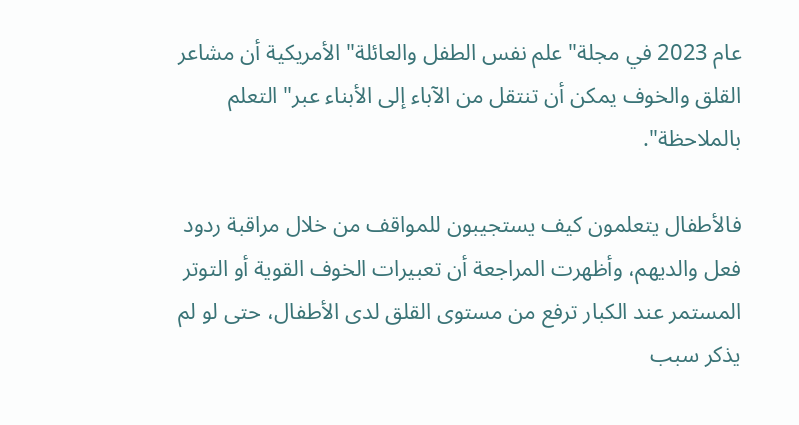عام 2023 في مجلة" علم نفس الطفل والعائلة" الأمريكية أن مشاعر القلق والخوف يمكن أن تنتقل من الآباء إلى الأبناء عبر" التعلم بالملاحظة".

فالأطفال يتعلمون كيف يستجيبون للمواقف من خلال مراقبة ردود فعل والديهم، وأظهرت المراجعة أن تعبيرات الخوف القوية أو التوتر المستمر عند الكبار ترفع من مستوى القلق لدى الأطفال، حتى لو لم يذكر سبب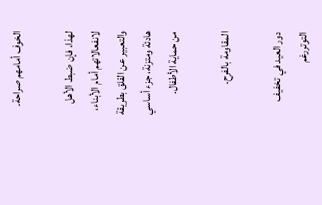الخوف أمامهم صراحة.

لهذا، فإن ضبط الأهل لانفعالاتهم أمام الأبناء، والتعبير عن القلق بطريقة هادئة ومتزنة، جزء أساسي من حماية الأطفال.

المقاومة بالفرح.

دور العيد في تخفيف التوتررغم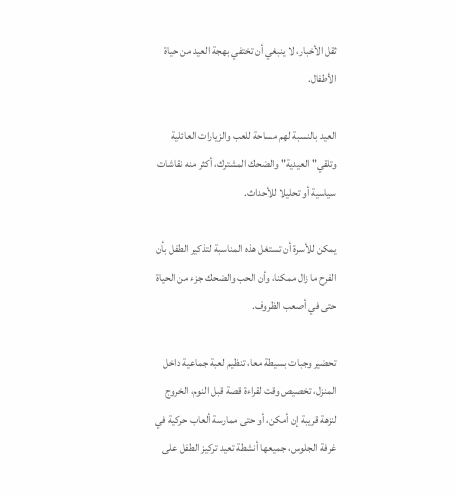ثقل الأخبار، لا ينبغي أن تختفي بهجة العيد من حياة الأطفال.

العيد بالنسبة لهم مساحة للعب والزيارات العائلية وتلقي" العيدية" والضحك المشترك، أكثر منه نقاشات سياسية أو تحليلا للأحداث.

يمكن للأسرة أن تستغل هذه المناسبة لتذكير الطفل بأن الفرح ما زال ممكنا، وأن الحب والضحك جزء من الحياة حتى في أصعب الظروف.

تحضير وجبات بسيطة معا، تنظيم لعبة جماعية داخل المنزل، تخصيص وقت لقراءة قصة قبل النوم، الخروج لنزهة قريبة إن أمكن، أو حتى ممارسة ألعاب حركية في غرفة الجلوس، جميعها أنشطة تعيد تركيز الطفل على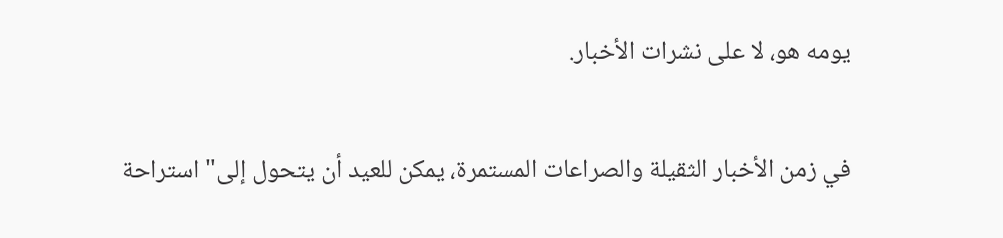يومه هو، لا على نشرات الأخبار.

في زمن الأخبار الثقيلة والصراعات المستمرة، يمكن للعيد أن يتحول إلى" استراحة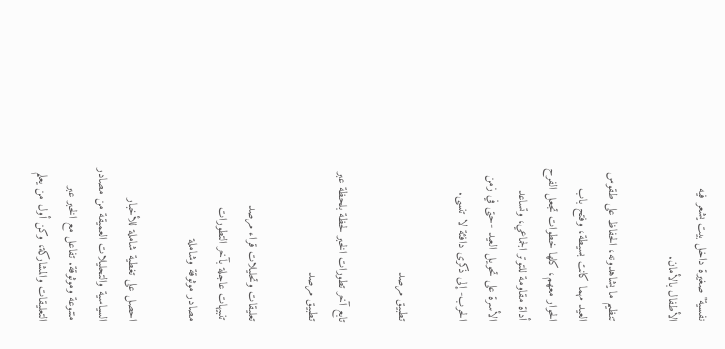نفسية" صغيرة داخل بيت يشعر فيه الأطفال بالأمان.

تنظيم ما يشاهدونه، الحفاظ على طقوس العيد مهما كانت بسيطة، وفتح باب الحوار معهم، كلها خطوات تجعل الفرح أداة مقاومة للتوتر الجماعي، وتساعد الأسرة على تحويل العيد -حتى في زمن الحرب- إلى ذكرى دافئة لا تنسى.

تطبيق مرصد

تابع آخر تطورات الخبر لحظة بلحظة عبر تطبيق مرصد

تعليقات وتحليلات قراء مرصد
تنبيهات عاجلة بآخر التطورات
مصادر موثوقة وشاملة

احصل على تغطية شاملة للأخبار السياسية والتحليلات العميقة من مصادر متنوعة وموثوقة. تفاعل مع الخبر عبر التعليقات والمشاركة، وكن أول من يعلم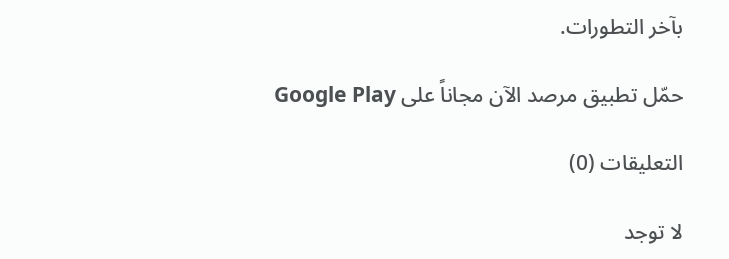بآخر التطورات.

حمّل تطبيق مرصد الآن مجاناً على Google Play

التعليقات (0)

لا توجد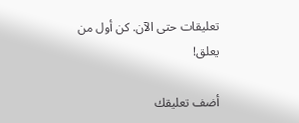تعليقات حتى الآن. كن أول من يعلق!

أضف تعليقك